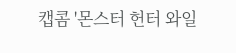캡콤 '몬스터 헌터 와일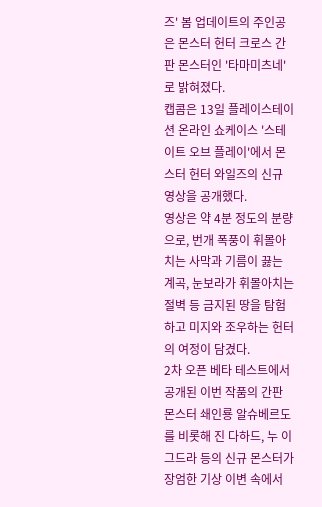즈' 봄 업데이트의 주인공은 몬스터 헌터 크로스 간판 몬스터인 '타마미츠네'로 밝혀졌다.
캡콤은 13일 플레이스테이션 온라인 쇼케이스 '스테이트 오브 플레이'에서 몬스터 헌터 와일즈의 신규 영상을 공개했다.
영상은 약 4분 정도의 분량으로, 번개 폭풍이 휘몰아치는 사막과 기름이 끓는 계곡, 눈보라가 휘몰아치는 절벽 등 금지된 땅을 탐험하고 미지와 조우하는 헌터의 여정이 담겼다.
2차 오픈 베타 테스트에서 공개된 이번 작품의 간판 몬스터 쇄인룡 알슈베르도를 비롯해 진 다하드, 누 이그드라 등의 신규 몬스터가 장엄한 기상 이변 속에서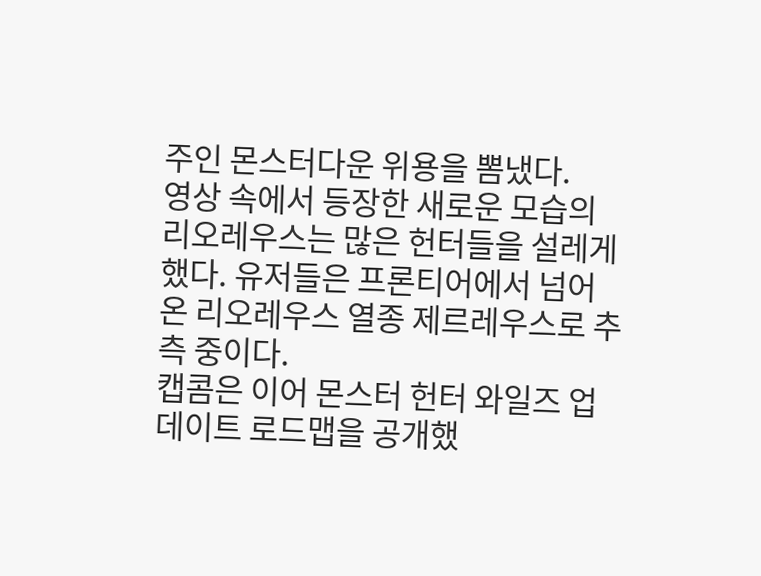주인 몬스터다운 위용을 뽐냈다.
영상 속에서 등장한 새로운 모습의 리오레우스는 많은 헌터들을 설레게 했다. 유저들은 프론티어에서 넘어 온 리오레우스 열종 제르레우스로 추측 중이다.
캡콤은 이어 몬스터 헌터 와일즈 업데이트 로드맵을 공개했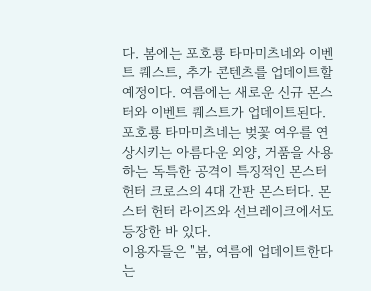다. 봄에는 포호룡 타마미츠네와 이벤트 퀘스트, 추가 콘텐츠를 업데이트할 예정이다. 여름에는 새로운 신규 몬스터와 이벤트 퀘스트가 업데이트된다.
포호룡 타마미츠네는 벚꽃 여우를 연상시키는 아름다운 외양, 거품을 사용하는 독특한 공격이 특징적인 몬스터 헌터 크로스의 4대 간판 몬스터다. 몬스터 헌터 라이즈와 선브레이크에서도 등장한 바 있다.
이용자들은 "봄, 여름에 업데이트한다는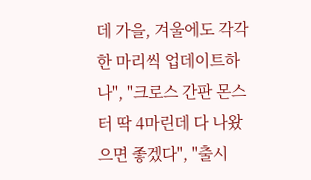데 가을, 겨울에도 각각 한 마리씩 업데이트하나", "크로스 간판 몬스터 딱 4마린데 다 나왔으면 좋겠다", "출시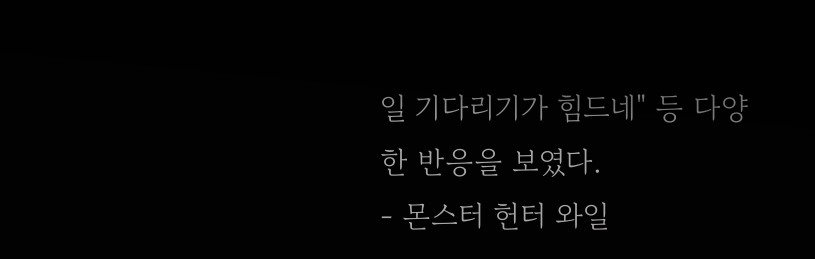일 기다리기가 힘드네" 등 다양한 반응을 보였다.
- 몬스터 헌터 와일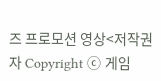즈 프로모션 영상<저작권자 Copyright ⓒ 게임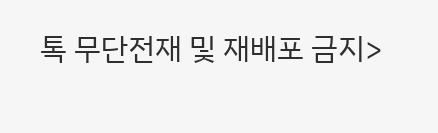톡 무단전재 및 재배포 금지>